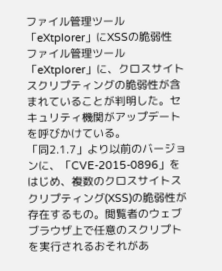ファイル管理ツール「eXtplorer」にXSSの脆弱性
ファイル管理ツール「eXtplorer」に、クロスサイトスクリプティングの脆弱性が含まれていることが判明した。セキュリティ機関がアップデートを呼びかけている。
「同2.1.7」より以前のバージョンに、「CVE-2015-0896」をはじめ、複数のクロスサイトスクリプティング(XSS)の脆弱性が存在するもの。閲覧者のウェブブラウザ上で任意のスクリプトを実行されるおそれがあ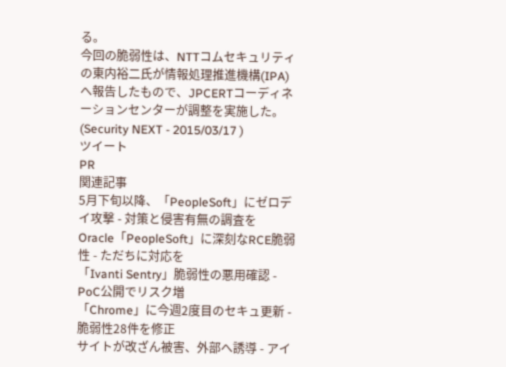る。
今回の脆弱性は、NTTコムセキュリティの東内裕二氏が情報処理推進機構(IPA)へ報告したもので、JPCERTコーディネーションセンターが調整を実施した。
(Security NEXT - 2015/03/17 )
ツイート
PR
関連記事
5月下旬以降、「PeopleSoft」にゼロデイ攻撃 - 対策と侵害有無の調査を
Oracle「PeopleSoft」に深刻なRCE脆弱性 - ただちに対応を
「Ivanti Sentry」脆弱性の悪用確認 - PoC公開でリスク増
「Chrome」に今週2度目のセキュ更新 - 脆弱性28件を修正
サイトが改ざん被害、外部へ誘導 - アイ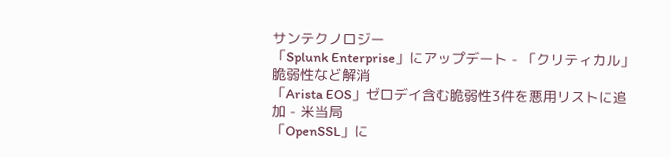サンテクノロジー
「Splunk Enterprise」にアップデート - 「クリティカル」脆弱性など解消
「Arista EOS」ゼロデイ含む脆弱性3件を悪用リストに追加 - 米当局
「OpenSSL」に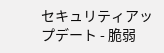セキュリティアップデート - 脆弱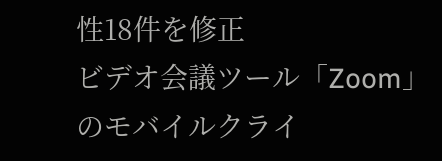性18件を修正
ビデオ会議ツール「Zoom」のモバイルクライ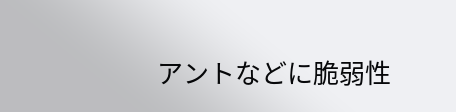アントなどに脆弱性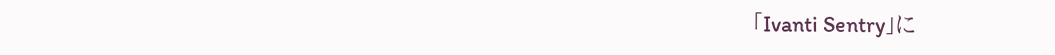「Ivanti Sentry」に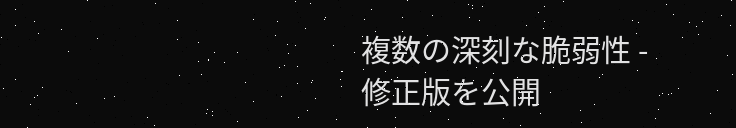複数の深刻な脆弱性 - 修正版を公開